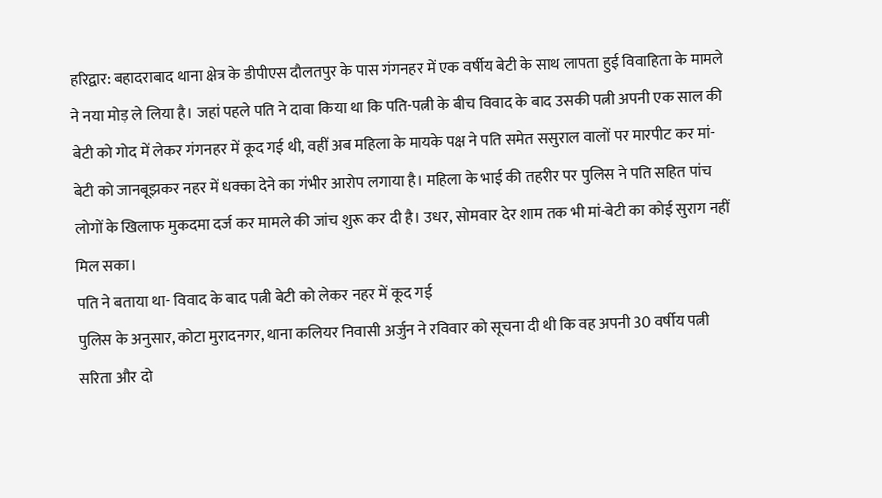हरिद्वार: बहादराबाद थाना क्षेत्र के डीपीएस दौलतपुर के पास गंगनहर में एक वर्षीय बेटी के साथ लापता हुई विवाहिता के मामले ने नया मोड़ ले लिया है। जहां पहले पति ने दावा किया था कि पति-पत्नी के बीच विवाद के बाद उसकी पत्नी अपनी एक साल की बेटी को गोद में लेकर गंगनहर में कूद गई थी, वहीं अब महिला के मायके पक्ष ने पति समेत ससुराल वालों पर मारपीट कर मां-बेटी को जानबूझकर नहर में धक्का देने का गंभीर आरोप लगाया है। महिला के भाई की तहरीर पर पुलिस ने पति सहित पांच लोगों के खिलाफ मुकदमा दर्ज कर मामले की जांच शुरू कर दी है। उधर, सोमवार देर शाम तक भी मां-बेटी का कोई सुराग नहीं मिल सका।
पति ने बताया था- विवाद के बाद पत्नी बेटी को लेकर नहर में कूद गई
पुलिस के अनुसार, कोटा मुरादनगर, थाना कलियर निवासी अर्जुन ने रविवार को सूचना दी थी कि वह अपनी 30 वर्षीय पत्नी सरिता और दो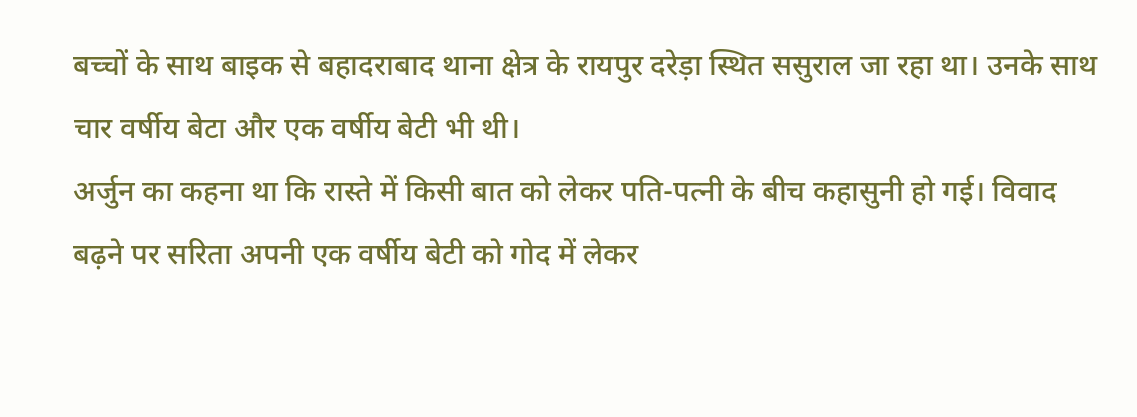बच्चों के साथ बाइक से बहादराबाद थाना क्षेत्र के रायपुर दरेड़ा स्थित ससुराल जा रहा था। उनके साथ चार वर्षीय बेटा और एक वर्षीय बेटी भी थी।
अर्जुन का कहना था कि रास्ते में किसी बात को लेकर पति-पत्नी के बीच कहासुनी हो गई। विवाद बढ़ने पर सरिता अपनी एक वर्षीय बेटी को गोद में लेकर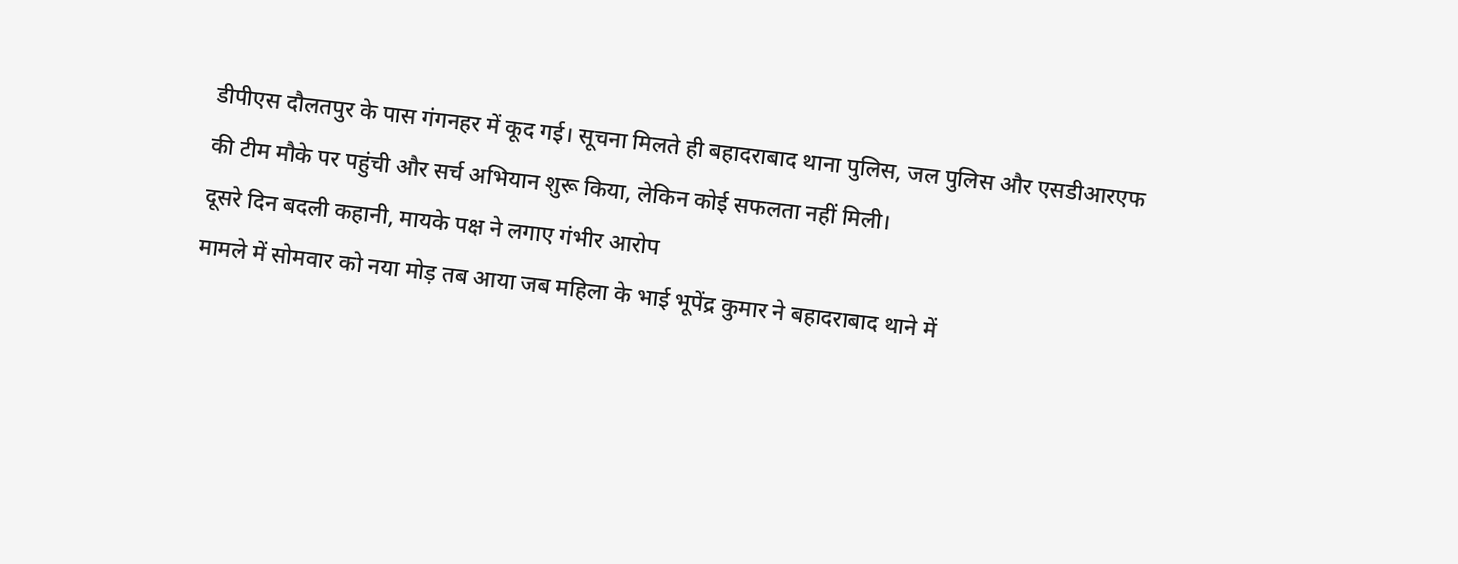डीपीएस दौलतपुर के पास गंगनहर में कूद गई। सूचना मिलते ही बहादराबाद थाना पुलिस, जल पुलिस और एसडीआरएफ की टीम मौके पर पहुंची और सर्च अभियान शुरू किया, लेकिन कोई सफलता नहीं मिली।
दूसरे दिन बदली कहानी, मायके पक्ष ने लगाए गंभीर आरोप
मामले में सोमवार को नया मोड़ तब आया जब महिला के भाई भूपेंद्र कुमार ने बहादराबाद थाने में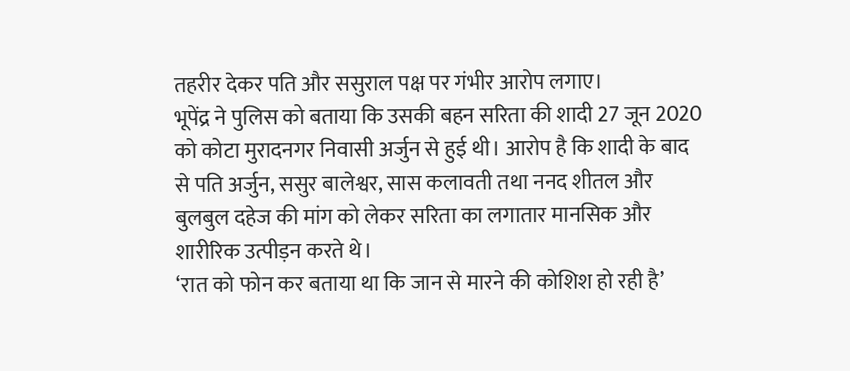तहरीर देकर पति और ससुराल पक्ष पर गंभीर आरोप लगाए।
भूपेंद्र ने पुलिस को बताया कि उसकी बहन सरिता की शादी 27 जून 2020 को कोटा मुरादनगर निवासी अर्जुन से हुई थी। आरोप है कि शादी के बाद से पति अर्जुन, ससुर बालेश्वर, सास कलावती तथा ननद शीतल और बुलबुल दहेज की मांग को लेकर सरिता का लगातार मानसिक और शारीरिक उत्पीड़न करते थे।
‘रात को फोन कर बताया था कि जान से मारने की कोशिश हो रही है’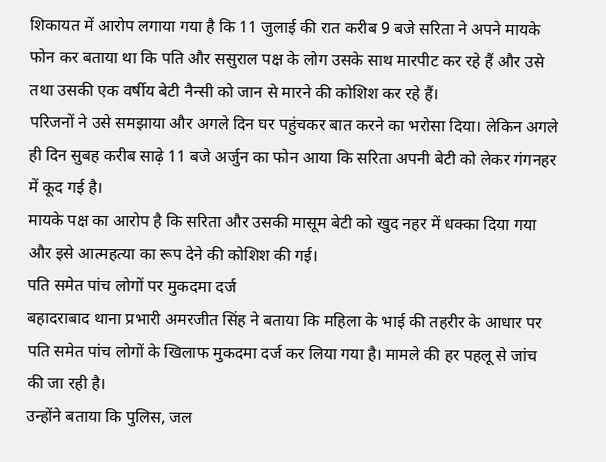शिकायत में आरोप लगाया गया है कि 11 जुलाई की रात करीब 9 बजे सरिता ने अपने मायके फोन कर बताया था कि पति और ससुराल पक्ष के लोग उसके साथ मारपीट कर रहे हैं और उसे तथा उसकी एक वर्षीय बेटी नैन्सी को जान से मारने की कोशिश कर रहे हैं।
परिजनों ने उसे समझाया और अगले दिन घर पहुंचकर बात करने का भरोसा दिया। लेकिन अगले ही दिन सुबह करीब साढ़े 11 बजे अर्जुन का फोन आया कि सरिता अपनी बेटी को लेकर गंगनहर में कूद गई है।
मायके पक्ष का आरोप है कि सरिता और उसकी मासूम बेटी को खुद नहर में धक्का दिया गया और इसे आत्महत्या का रूप देने की कोशिश की गई।
पति समेत पांच लोगों पर मुकदमा दर्ज
बहादराबाद थाना प्रभारी अमरजीत सिंह ने बताया कि महिला के भाई की तहरीर के आधार पर पति समेत पांच लोगों के खिलाफ मुकदमा दर्ज कर लिया गया है। मामले की हर पहलू से जांच की जा रही है।
उन्होंने बताया कि पुलिस, जल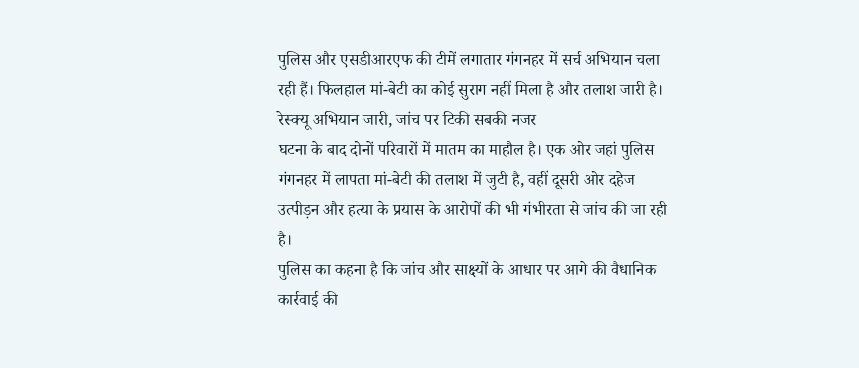पुलिस और एसडीआरएफ की टीमें लगातार गंगनहर में सर्च अभियान चला रही हैं। फिलहाल मां-बेटी का कोई सुराग नहीं मिला है और तलाश जारी है।
रेस्क्यू अभियान जारी, जांच पर टिकी सबकी नजर
घटना के बाद दोनों परिवारों में मातम का माहौल है। एक ओर जहां पुलिस गंगनहर में लापता मां-बेटी की तलाश में जुटी है, वहीं दूसरी ओर दहेज उत्पीड़न और हत्या के प्रयास के आरोपों की भी गंभीरता से जांच की जा रही है।
पुलिस का कहना है कि जांच और साक्ष्यों के आधार पर आगे की वैधानिक कार्रवाई की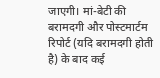जाएगी। मां-बेटी की बरामदगी और पोस्टमार्टम रिपोर्ट (यदि बरामदगी होती है) के बाद कई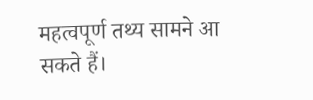महत्वपूर्ण तथ्य सामने आ सकते हैं।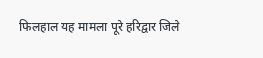फिलहाल यह मामला पूरे हरिद्वार जिले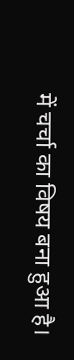में चर्चा का विषय बना हुआ है।